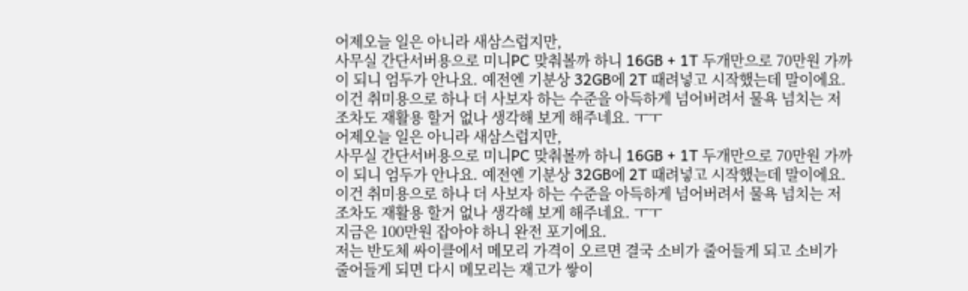어제오늘 일은 아니라 새삼스럽지만,
사무실 간단서버용으로 미니PC 맞춰볼까 하니 16GB + 1T 두개만으로 70만원 가까이 되니 엄두가 안나요. 예전엔 기분상 32GB에 2T 때려넣고 시작했는데 말이에요.
이건 취미용으로 하나 더 사보자 하는 수준을 아득하게 넘어버려서 물욕 넘치는 저조차도 재활용 할거 없나 생각해 보게 해주네요. ㅜㅜ
어제오늘 일은 아니라 새삼스럽지만,
사무실 간단서버용으로 미니PC 맞춰볼까 하니 16GB + 1T 두개만으로 70만원 가까이 되니 엄두가 안나요. 예전엔 기분상 32GB에 2T 때려넣고 시작했는데 말이에요.
이건 취미용으로 하나 더 사보자 하는 수준을 아득하게 넘어버려서 물욕 넘치는 저조차도 재활용 할거 없나 생각해 보게 해주네요. ㅜㅜ
지금은 100만원 잡아야 하니 완전 포기에요.
저는 반도체 싸이클에서 메모리 가격이 오르면 결국 소비가 줄어들게 되고 소비가 줄어들게 되면 다시 메모리는 재고가 쌓이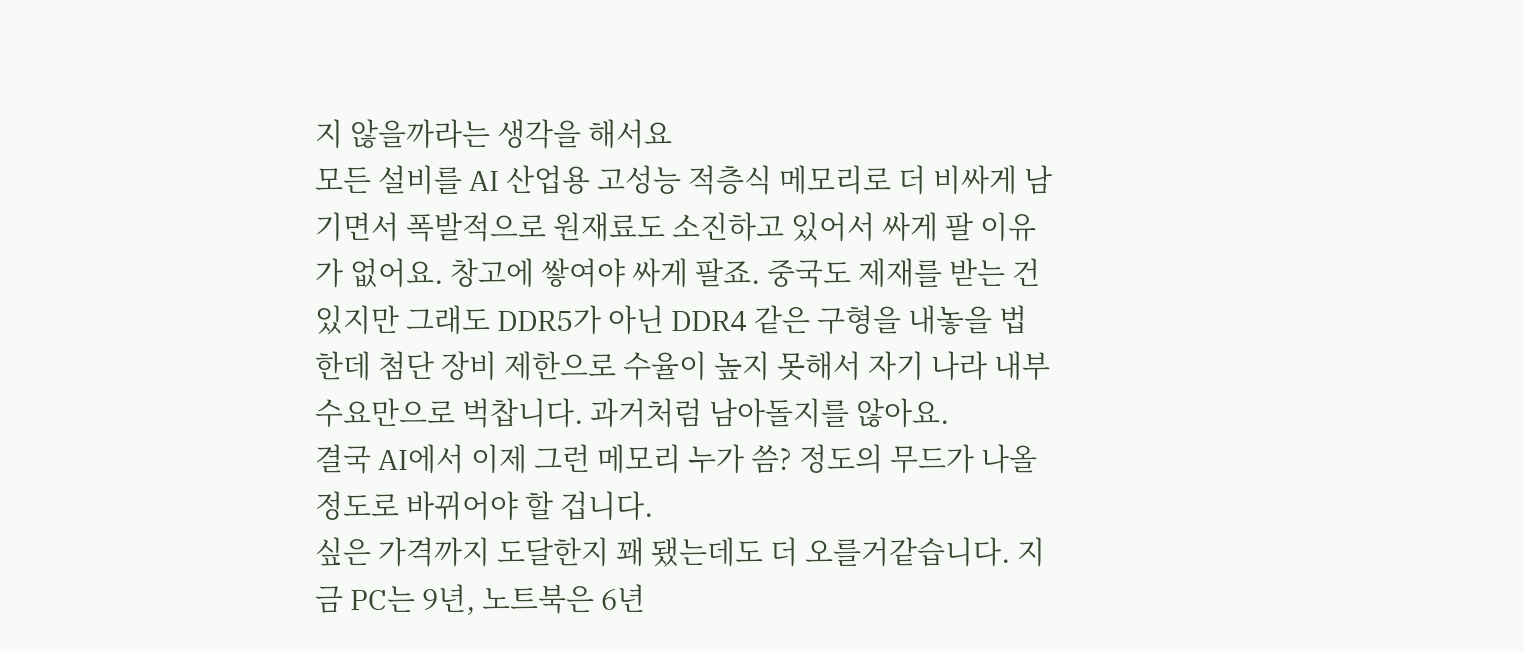지 않을까라는 생각을 해서요
모든 설비를 AI 산업용 고성능 적층식 메모리로 더 비싸게 남기면서 폭발적으로 원재료도 소진하고 있어서 싸게 팔 이유가 없어요. 창고에 쌓여야 싸게 팔죠. 중국도 제재를 받는 건 있지만 그래도 DDR5가 아닌 DDR4 같은 구형을 내놓을 법 한데 첨단 장비 제한으로 수율이 높지 못해서 자기 나라 내부 수요만으로 벅찹니다. 과거처럼 남아돌지를 않아요.
결국 AI에서 이제 그런 메모리 누가 씀? 정도의 무드가 나올 정도로 바뀌어야 할 겁니다.
싶은 가격까지 도달한지 꽤 됐는데도 더 오를거같습니다. 지금 PC는 9년, 노트북은 6년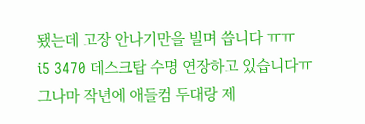됐는데 고장 안나기만을 빌며 씁니다 ㅠㅠ
i5 3470 데스크탑 수명 연장하고 있습니다ㅠ
그나마 작년에 애들컴 두대랑 제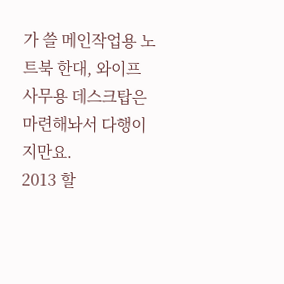가 쓸 메인작업용 노트북 한대, 와이프 사무용 데스크탑은 마련해놔서 다행이지만요.
2013 할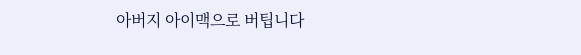아버지 아이맥으로 버팁니다